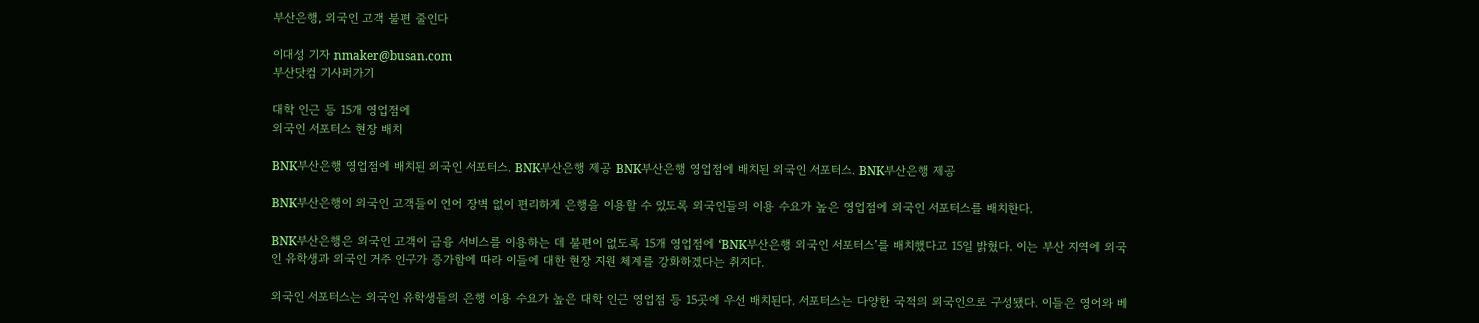부산은행, 외국인 고객 불편 줄인다

이대성 기자 nmaker@busan.com
부산닷컴 기사퍼가기

대학 인근 등 15개 영업점에
외국인 서포터스 현장 배치

BNK부산은행 영업점에 배치된 외국인 서포터스. BNK부산은행 제공 BNK부산은행 영업점에 배치된 외국인 서포터스. BNK부산은행 제공

BNK부산은행이 외국인 고객들이 언어 장벽 없이 편리하게 은행을 이용할 수 있도록 외국인들의 이용 수요가 높은 영업점에 외국인 서포터스를 배치한다.

BNK부산은행은 외국인 고객이 금융 서비스를 이용하는 데 불편이 없도록 15개 영업점에 ‘BNK부산은행 외국인 서포터스’를 배치했다고 15일 밝혔다. 이는 부산 지역에 외국인 유학생과 외국인 거주 인구가 증가함에 따라 이들에 대한 현장 지원 체계를 강화하겠다는 취지다.

외국인 서포터스는 외국인 유학생들의 은행 이용 수요가 높은 대학 인근 영업점 등 15곳에 우선 배치된다. 서포터스는 다양한 국적의 외국인으로 구성됐다. 이들은 영어와 베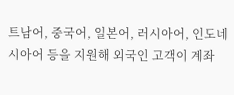트남어, 중국어, 일본어, 러시아어, 인도네시아어 등을 지원해 외국인 고객이 계좌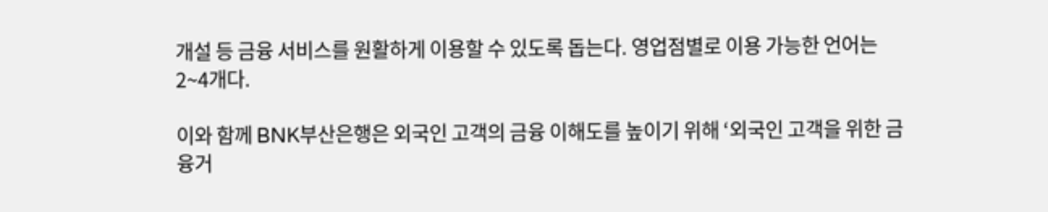개설 등 금융 서비스를 원활하게 이용할 수 있도록 돕는다. 영업점별로 이용 가능한 언어는 2~4개다.

이와 함께 BNK부산은행은 외국인 고객의 금융 이해도를 높이기 위해 ‘외국인 고객을 위한 금융거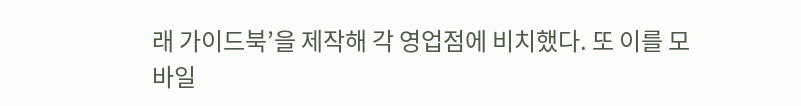래 가이드북’을 제작해 각 영업점에 비치했다. 또 이를 모바일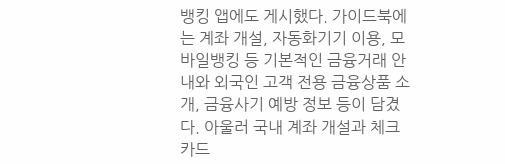뱅킹 앱에도 게시했다. 가이드북에는 계좌 개설, 자동화기기 이용, 모바일뱅킹 등 기본적인 금융거래 안내와 외국인 고객 전용 금융상품 소개, 금융사기 예방 정보 등이 담겼다. 아울러 국내 계좌 개설과 체크카드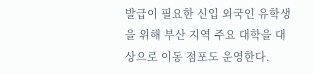발급이 필요한 신입 외국인 유학생을 위해 부산 지역 주요 대학을 대상으로 이동 점포도 운영한다.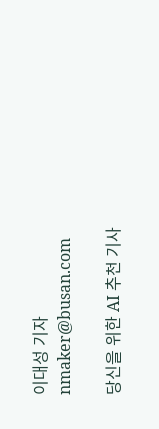이대성 기자 nmaker@busan.com

당신을 위한 AI 추천 기사